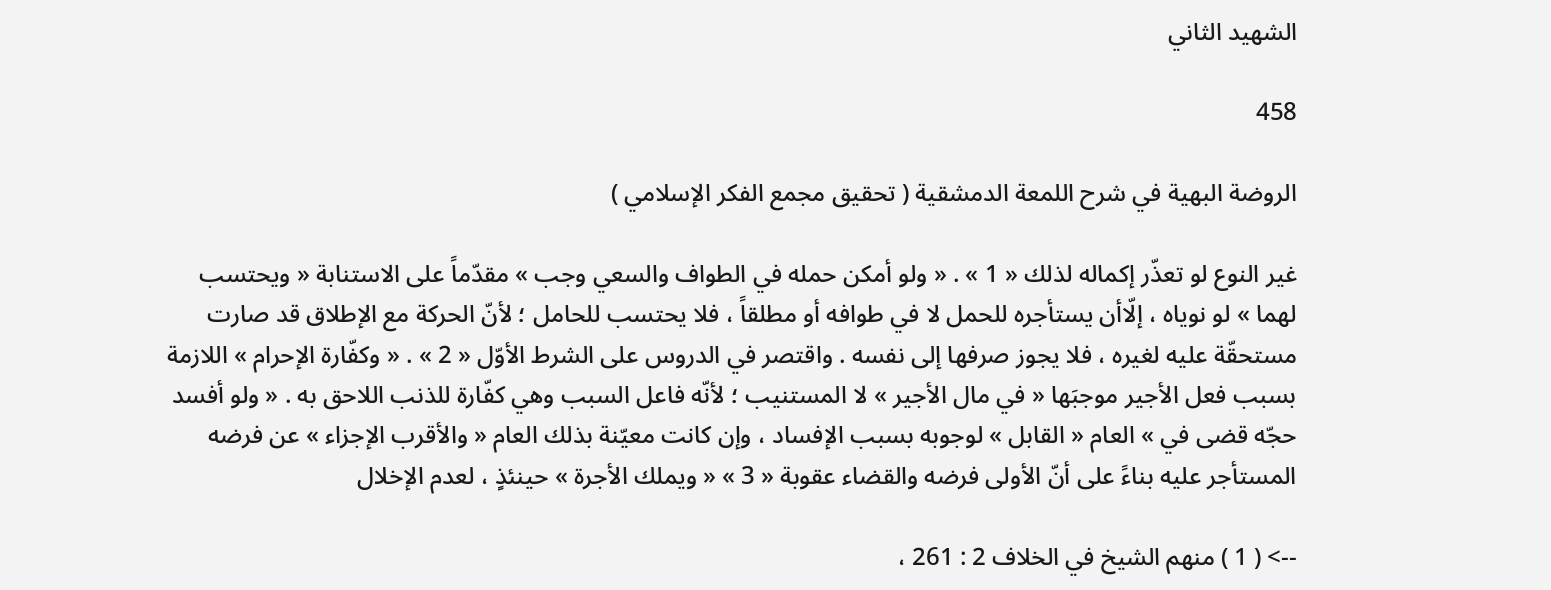الشهيد الثاني

458

الروضة البهية في شرح اللمعة الدمشقية ( تحقيق مجمع الفكر الإسلامي )

غير النوع لو تعذّر إكماله لذلك « 1 » . « ولو أمكن حمله في الطواف والسعي وجب » مقدّماً على الاستنابة « ويحتسب لهما » لو نوياه ، إلّاأن يستأجره للحمل لا في طوافه أو مطلقاً ، فلا يحتسب للحامل ؛ لأنّ الحركة مع الإطلاق قد صارت مستحقّة عليه لغيره ، فلا يجوز صرفها إلى نفسه . واقتصر في الدروس على الشرط الأوّل « 2 » . « وكفّارة الإحرام » اللازمة بسبب فعل الأجير موجبَها « في مال الأجير » لا المستنيب ؛ لأنّه فاعل السبب وهي كفّارة للذنب اللاحق به . « ولو أفسد حجّه قضى في » العام « القابل » لوجوبه بسبب الإفساد ، وإن كانت معيّنة بذلك العام « والأقرب الإجزاء » عن فرضه المستأجر عليه بناءً على أنّ الأولى فرضه والقضاء عقوبة « 3 » « ويملك الأجرة » حينئذٍ ، لعدم الإخلال

--> ( 1 ) منهم الشيخ في الخلاف 2 : 261 ،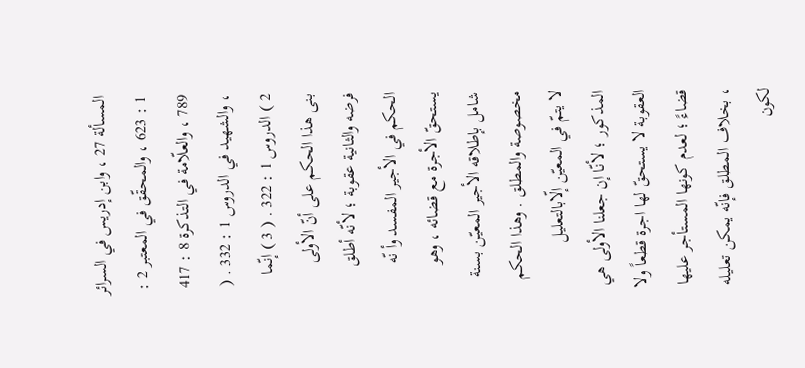المسألة 27 ، وابن إدريس في السرائر 1 : 623 ، والمحقّق في المعتبر 2 : 789 ، والعلّامة في التذكرة 8 : 417 ، والشهيد في الدروس 1 : 332 . ( 2 ) الدروس 1 : 322 . ( 3 ) إنّما بنى هذا الحكم على أنّ الأولى فرضه والثانية عقوبة ؛ لأنّه أطلق الحكم في الأجير المفسد وأ نّه يستحقّ الأجرة مع قضائه ، وهو شامل بإطلاقه الأجير المعيّن بسنة مخصوصة والمطلق . وهذا الحكم لا يتمّ في المعيّن إلّابالتعليل المذكور ؛ لأنّا إن جعلنا الأولى هي العقوبة لا يستحقّ لها اجرة قطعاً ولا قضاءً ؛ لعدم كونها المستأجر عليها ، بخلاف المطلق فإنّه يمكن تعليله لكون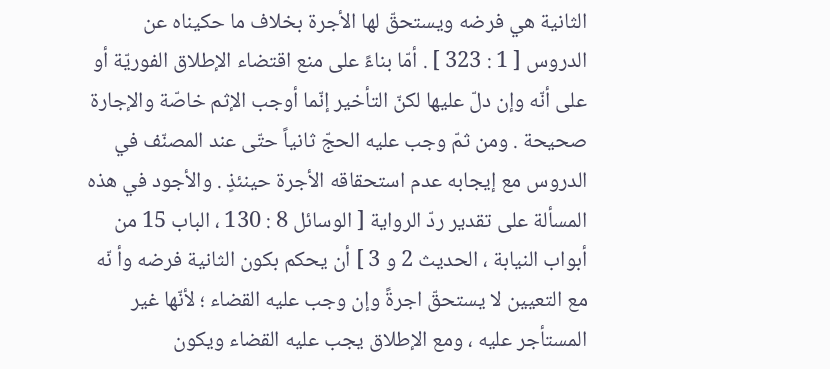الثانية هي فرضه ويستحقّ لها الأجرة بخلاف ما حكيناه عن الدروس [ 1 : 323 ] . أمّا بناءً على منع اقتضاء الإطلاق الفوريّة أو على أنّه وإن دلّ عليها لكنّ التأخير إنّما أوجب الإثم خاصّة والإجارة صحيحة . ومن ثمّ وجب عليه الحجّ ثانياً حتّى عند المصنّف في الدروس مع إيجابه عدم استحقاقه الأجرة حينئذٍ . والأجود في هذه المسألة على تقدير ردّ الرواية [ الوسائل 8 : 130 ، الباب 15 من أبواب النيابة ، الحديث 2 و 3 ] أن يحكم بكون الثانية فرضه وأ نّه مع التعيين لا يستحقّ اجرةً وإن وجب عليه القضاء ؛ لأنّها غير المستأجر عليه ، ومع الإطلاق يجب عليه القضاء ويكون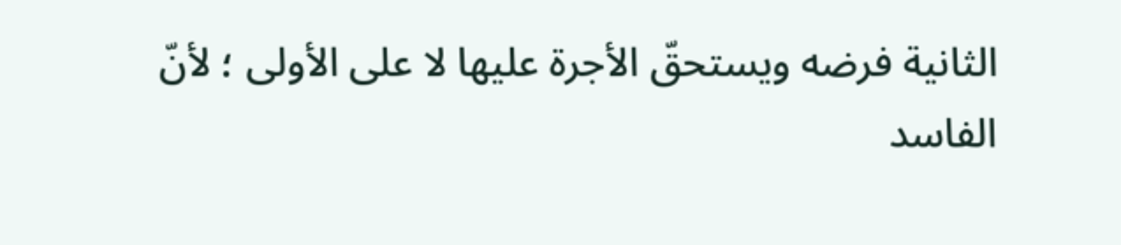الثانية فرضه ويستحقّ الأجرة عليها لا على الأولى ؛ لأنّ الفاسد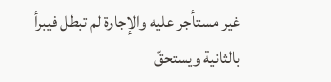غير مستأجر عليه والإجارة لم تبطل فيبرأ بالثانية ويستحقّ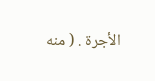الأجرة . ( منه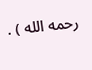رحمه الله ) .